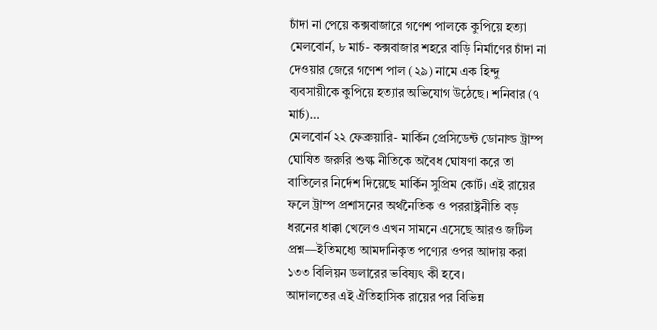চাঁদা না পেয়ে কক্সবাজারে গণেশ পালকে কুপিয়ে হত্যা
মেলবোর্ন, ৮ মার্চ- কক্সবাজার শহরে বাড়ি নির্মাণের চাঁদা না দেওয়ার জেরে গণেশ পাল (২৯) নামে এক হিন্দু ব্যবসায়ীকে কুপিয়ে হত্যার অভিযোগ উঠেছে। শনিবার (৭ মার্চ)…
মেলবোর্ন ২২ ফেব্রুয়ারি- মার্কিন প্রেসিডেন্ট ডোনাল্ড ট্রাম্প ঘোষিত জরুরি শুল্ক নীতিকে অবৈধ ঘোষণা করে তা বাতিলের নির্দেশ দিয়েছে মার্কিন সুপ্রিম কোর্ট। এই রায়ের ফলে ট্রাম্প প্রশাসনের অর্থনৈতিক ও পররাষ্ট্রনীতি বড় ধরনের ধাক্কা খেলেও এখন সামনে এসেছে আরও জটিল প্রশ্ন—ইতিমধ্যে আমদানিকৃত পণ্যের ওপর আদায় করা ১৩৩ বিলিয়ন ডলারের ভবিষ্যৎ কী হবে।
আদালতের এই ঐতিহাসিক রায়ের পর বিভিন্ন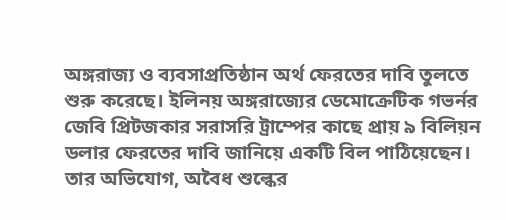অঙ্গরাজ্য ও ব্যবসাপ্রতিষ্ঠান অর্থ ফেরতের দাবি তুলতে শুরু করেছে। ইলিনয় অঙ্গরাজ্যের ডেমোক্রেটিক গভর্নর জেবি প্রিটজকার সরাসরি ট্রাম্পের কাছে প্রায় ৯ বিলিয়ন ডলার ফেরতের দাবি জানিয়ে একটি বিল পাঠিয়েছেন। তার অভিযোগ, অবৈধ শুল্কের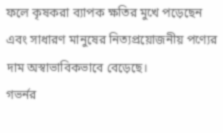ফলে কৃষকরা ব্যাপক ক্ষতির মুখে পড়েছেন এবং সাধারণ মানুষের নিত্যপ্রয়োজনীয় পণ্যের দাম অস্বাভাবিকভাবে বেড়েছে।
গভর্নর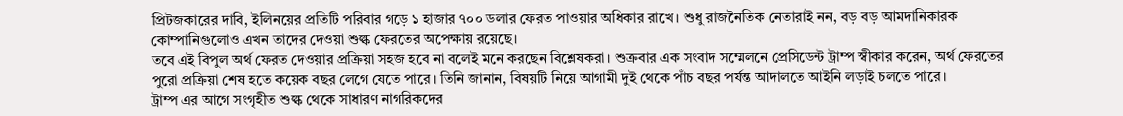প্রিটজকারের দাবি, ইলিনয়ের প্রতিটি পরিবার গড়ে ১ হাজার ৭০০ ডলার ফেরত পাওয়ার অধিকার রাখে। শুধু রাজনৈতিক নেতারাই নন, বড় বড় আমদানিকারক কোম্পানিগুলোও এখন তাদের দেওয়া শুল্ক ফেরতের অপেক্ষায় রয়েছে।
তবে এই বিপুল অর্থ ফেরত দেওয়ার প্রক্রিয়া সহজ হবে না বলেই মনে করছেন বিশ্লেষকরা। শুক্রবার এক সংবাদ সম্মেলনে প্রেসিডেন্ট ট্রাম্প স্বীকার করেন, অর্থ ফেরতের পুরো প্রক্রিয়া শেষ হতে কয়েক বছর লেগে যেতে পারে। তিনি জানান, বিষয়টি নিয়ে আগামী দুই থেকে পাঁচ বছর পর্যন্ত আদালতে আইনি লড়াই চলতে পারে।
ট্রাম্প এর আগে সংগৃহীত শুল্ক থেকে সাধারণ নাগরিকদের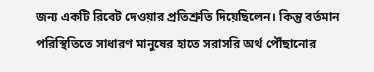জন্য একটি রিবেট দেওয়ার প্রতিশ্রুতি দিয়েছিলেন। কিন্তু বর্তমান পরিস্থিতিতে সাধারণ মানুষের হাতে সরাসরি অর্থ পৌঁছানোর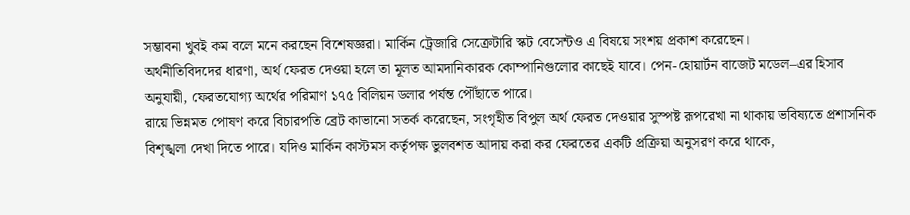সম্ভাবনা খুবই কম বলে মনে করছেন বিশেষজ্ঞরা। মার্কিন ট্রেজারি সেক্রেটারি স্কট বেসেন্টও এ বিষয়ে সংশয় প্রকাশ করেছেন।
অর্থনীতিবিদদের ধারণা, অর্থ ফেরত দেওয়া হলে তা মূলত আমদানিকারক কোম্পানিগুলোর কাছেই যাবে। পেন-হোয়ার্টন বাজেট মডেল–এর হিসাব অনুযায়ী, ফেরতযোগ্য অর্থের পরিমাণ ১৭৫ বিলিয়ন ডলার পর্যন্ত পৌঁছাতে পারে।
রায়ে ভিন্নমত পোষণ করে বিচারপতি ব্রেট কাভানো সতর্ক করেছেন, সংগৃহীত বিপুল অর্থ ফেরত দেওয়ার সুস্পষ্ট রূপরেখা না থাকায় ভবিষ্যতে প্রশাসনিক বিশৃঙ্খলা দেখা দিতে পারে। যদিও মার্কিন কাস্টমস কর্তৃপক্ষ ভুলবশত আদায় করা কর ফেরতের একটি প্রক্রিয়া অনুসরণ করে থাকে,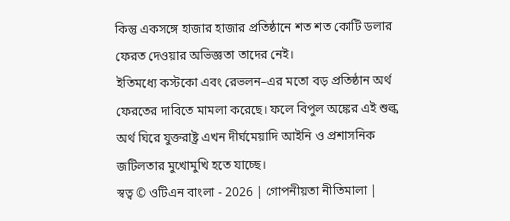কিন্তু একসঙ্গে হাজার হাজার প্রতিষ্ঠানে শত শত কোটি ডলার ফেরত দেওয়ার অভিজ্ঞতা তাদের নেই।
ইতিমধ্যে কস্টকো এবং রেভলন–এর মতো বড় প্রতিষ্ঠান অর্থ ফেরতের দাবিতে মামলা করেছে। ফলে বিপুল অঙ্কের এই শুল্ক অর্থ ঘিরে যুক্তরাষ্ট্র এখন দীর্ঘমেয়াদি আইনি ও প্রশাসনিক জটিলতার মুখোমুখি হতে যাচ্ছে।
স্বত্ব © ওটিএন বাংলা - 2026 | গোপনীয়তা নীতিমালা |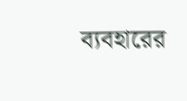ব্যবহারের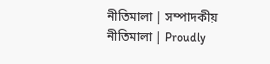নীতিমালা | সম্পাদকীয় নীতিমালা | Proudly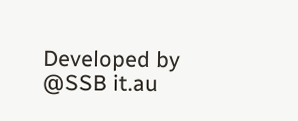Developed by @SSB it.au